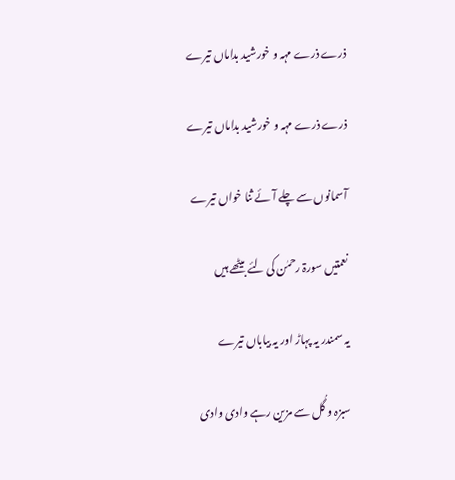ذرے ذرے مہہ و خورشید بداماں تیرے

ذرے ذرے مہہ و خورشید بداماں تیرے

آسمانوں سے چلے آئے ثنا خواں تیرے

نعمتیں سورۃ رحمٰن کی لئے بیٹھے ہیں

یہ سمندر یہ پہاڑ اور یہ بیاباں تیرے

سبزہ و گُل سے مزین رہے وادی وادی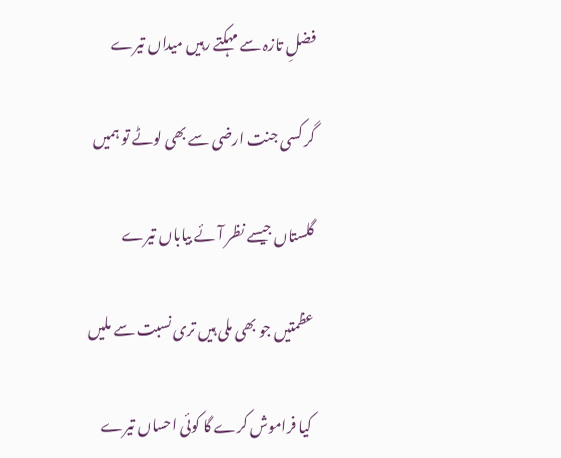فضلِ تازہ سے مہکتے رہیں میداں تیرے

گر کسی جنت ارضی سے بھی لوٹے تو ہمیں

گلستاں جیسے نظر آئے بیاباں تیرے

عظمتیں جو بھی ملی ہیں تری نسبت سے ملیں

کیا فراموش کرے گا کوئی احساں تیرے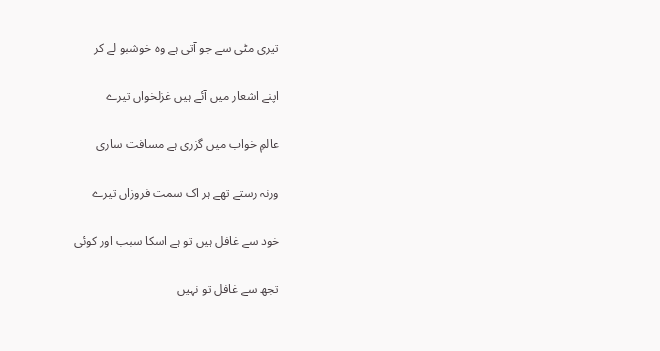تیری مٹی سے جو آتی ہے وہ خوشبو لے کر

اپنے اشعار میں آئے ہیں غزلخواں تیرے

عالمِ خواب میں گزری ہے مسافت ساری

ورنہ رستے تھے ہر اک سمت فروزاں تیرے

خود سے غافل ہیں تو ہے اسکا سبب اور کوئی

تجھ سے غافل تو نہیں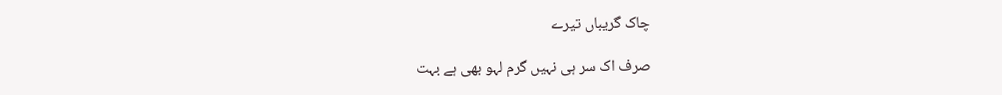چاک گریباں تیرے

صرف اک سر ہی نہیں گرم لہو بھی ہے بہت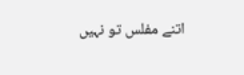اتنے مفلس تو نہیں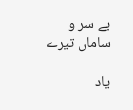بے سر و ساماں تیرے

یاد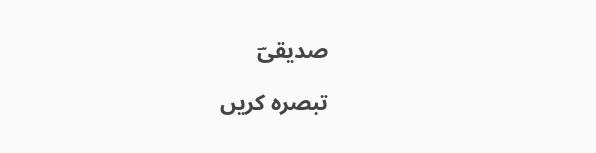صدیقیؔ

تبصرہ کریں